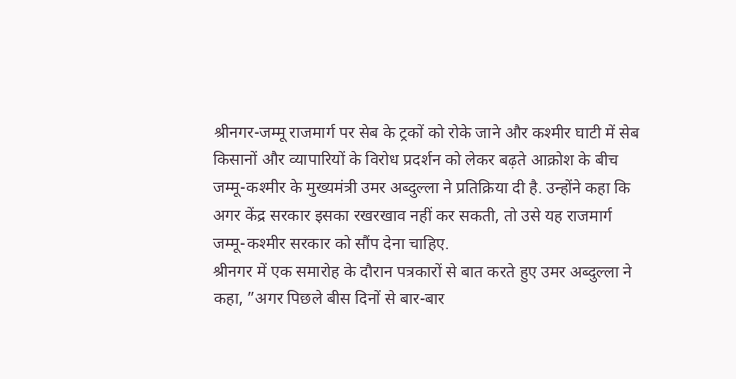श्रीनगर-जम्मू राजमार्ग पर सेब के ट्रकों को रोके जाने और कश्मीर घाटी में सेब किसानों और व्यापारियों के विरोध प्रदर्शन को लेकर बढ़ते आक्रोश के बीच जम्मू-कश्मीर के मुख्यमंत्री उमर अब्दुल्ला ने प्रतिक्रिया दी है. उन्होंने कहा कि अगर केंद्र सरकार इसका रखरखाव नहीं कर सकती, तो उसे यह राजमार्ग जम्मू-कश्मीर सरकार को सौंप देना चाहिए.
श्रीनगर में एक समारोह के दौरान पत्रकारों से बात करते हुए उमर अब्दुल्ला ने कहा, ”अगर पिछले बीस दिनों से बार-बार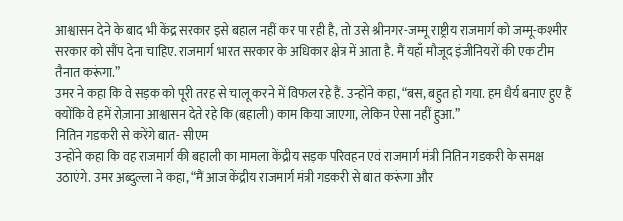आश्वासन देने के बाद भी केंद्र सरकार इसे बहाल नहीं कर पा रही है, तो उसे श्रीनगर-जम्मू राष्ट्रीय राजमार्ग को जम्मू-कश्मीर सरकार को सौंप देना चाहिए. राजमार्ग भारत सरकार के अधिकार क्षेत्र में आता है. मैं यहाँ मौजूद इंजीनियरों की एक टीम तैनात करूंगा.”
उमर ने कहा कि वे सड़क को पूरी तरह से चालू करने में विफल रहे हैं. उन्होंने कहा, “बस, बहुत हो गया. हम धैर्य बनाए हुए हैं क्योंकि वे हमें रोज़ाना आश्वासन देते रहे कि (बहाली) काम किया जाएगा, लेकिन ऐसा नहीं हुआ.”
नितिन गडकरी से करेंगे बात- सीएम
उन्होंने कहा कि वह राजमार्ग की बहाली का मामला केंद्रीय सड़क परिवहन एवं राजमार्ग मंत्री नितिन गडकरी के समक्ष उठाएंगे. उमर अब्दुल्ला ने कहा, “मैं आज केंद्रीय राजमार्ग मंत्री गडकरी से बात करूंगा और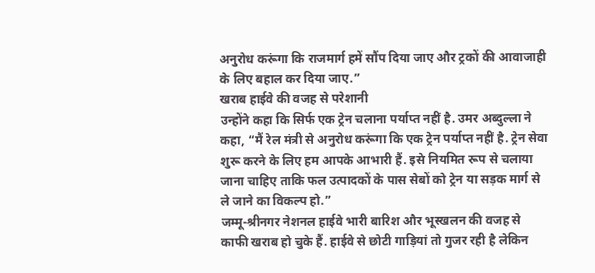अनुरोध करूंगा कि राजमार्ग हमें सौंप दिया जाए और ट्रकों की आवाजाही के लिए बहाल कर दिया जाए.”
खराब हाईवे की वजह से परेशानी
उन्होंने कहा कि सिर्फ एक ट्रेन चलाना पर्याप्त नहीं है. उमर अब्दुल्ला ने कहा, “मैं रेल मंत्री से अनुरोध करूंगा कि एक ट्रेन पर्याप्त नहीं है. ट्रेन सेवा शुरू करने के लिए हम आपके आभारी हैं. इसे नियमित रूप से चलाया जाना चाहिए ताकि फल उत्पादकों के पास सेबों को ट्रेन या सड़क मार्ग से ले जाने का विकल्प हो.”
जम्मू-श्रीनगर नेशनल हाईवे भारी बारिश और भूस्खलन की वजह से काफी खराब हो चुके हैं. हाईवे से छोटी गाड़ियां तो गुजर रही है लेकिन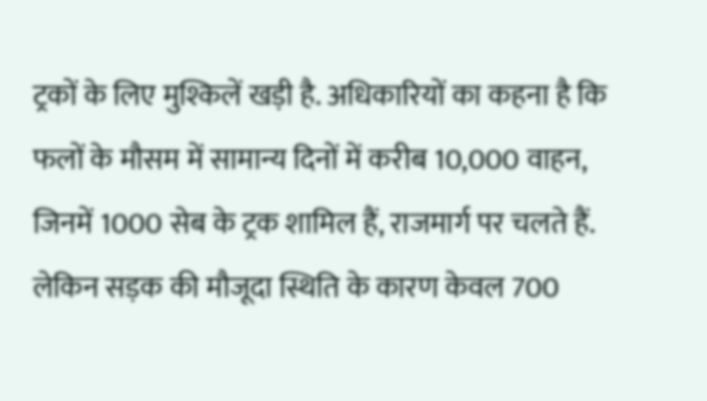ट्रकों के लिए मुश्किलें खड़ी है. अधिकारियों का कहना है कि फलों के मौसम में सामान्य दिनों में करीब 10,000 वाहन, जिनमें 1000 सेब के ट्रक शामिल हैं, राजमार्ग पर चलते हैं. लेकिन सड़क की मौजूदा स्थिति के कारण केवल 700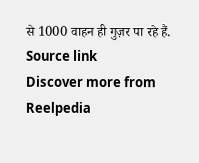से 1000 वाहन ही गुज़र पा रहे हैं.
Source link
Discover more from Reelpedia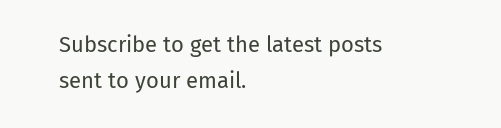Subscribe to get the latest posts sent to your email.